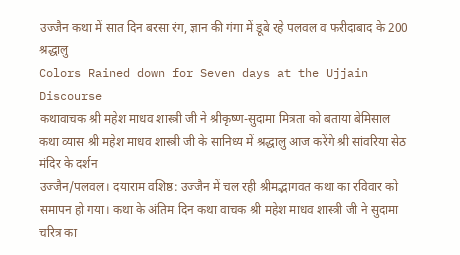उज्जैन कथा में सात दिन बरसा रंग, ज्ञान की गंगा में डूबे रहे पलवल व फरीदाबाद के 200 श्रद्धालु
Colors Rained down for Seven days at the Ujjain Discourse
कथावाचक श्री महेश माधव शास्त्री जी ने श्रीकृष्ण-सुदामा मित्रता को बताया बेमिसाल
कथा व्यास श्री महेश माधव शास्त्री जी के सानिध्य में श्रद्धालु आज करेंगे श्री सांवरिया सेठ मंदिर के दर्शन
उज्जैन/पलवल। दयाराम वशिष्ठ: उज्जैन में चल रही श्रीमद्भागवत कथा का रविवार को समापन हो गया। कथा के अंतिम दिन कथा वाचक श्री महेश माधव शास्त्री जी ने सुदामा चरित्र का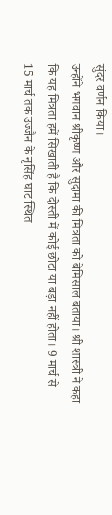सुंदर वर्णन किया।
उन्होंने भगवान श्रीकृष्ण और सुदामा की मित्रता को बेमिसाल बताया। श्री शास्त्री ने कहा कि यह मित्रता हमें सिखाती है कि दोस्ती में कोई छोटा या बड़ा नहीं होता। 9 मार्च से 15 मार्च तक उज्जैन के नृसिंह घाट स्थित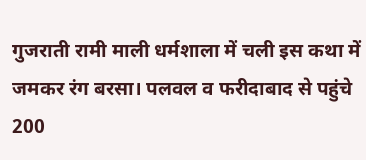गुजराती रामी माली धर्मशाला में चली इस कथा में जमकर रंग बरसा। पलवल व फरीदाबाद से पहुंचे 200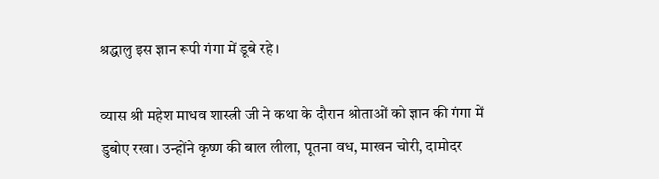श्रद्धालु इस ज्ञान रूपी गंगा में डूबे रहे।

व्यास श्री महेश माधव शास्त्री जी ने कथा के दौरान श्रोताओं को ज्ञान की गंगा में डुबोए रखा। उन्होंने कृष्ण की बाल लीला, पूतना वध, माखन चोरी, दामोदर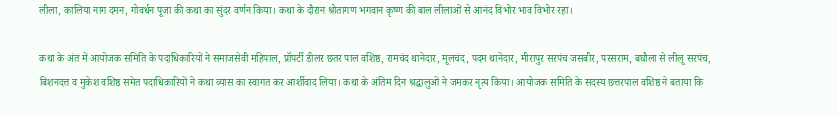लीला, कालिया नाग दमन, गोवर्धन पूजा की कथा का सुंदर वर्णन किया। कथा के दौरान श्रोतागण भगवान कृष्ण की बाल लीलाओं से आनंद विभोर भाव विभोर रहा।

कथा के अंत में आयोजक समिति के पदाधिकारियों ने समाजसेवी महिपाल, प्रॉपर्टी डीलर छतर पाल वशिष्ठ, रामचंद थानेदार, मूलचंद, पदम थानेदार, मीरापुर सरपंच जसबीर, परसराम, बघौला से लीलू सरपंच, बिशनदत्त व मुकेश वशिष्ठ समेत पदाधिकारियों ने कथा व्यास का स्वागत कर आर्शीवाद लिया। कथा के अंतिम दिन श्रद्धालुओं ने जमकर नृत्य किया। आयोजक समिति के सदस्य छत्तरपाल वशिष्ठ ने बताया कि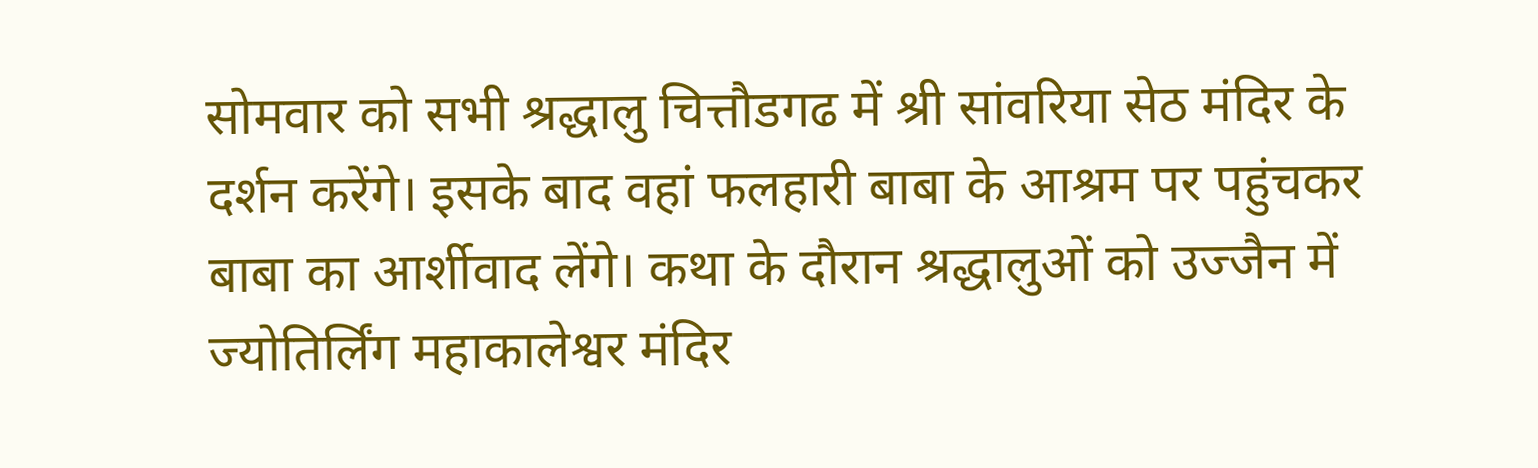सोमवार को सभी श्रद्धालु चित्तौडगढ में श्री सांवरिया सेठ मंदिर के दर्शन करेंगे। इसके बाद वहां फलहारी बाबा के आश्रम पर पहुंचकर बाबा का आर्शीवाद लेंगे। कथा के दौरान श्रद्धालुओं को उज्जैन में ज्योतिर्लिंग महाकालेश्वर मंदिर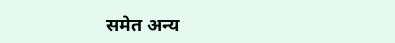समेत अन्य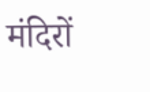मंदिरों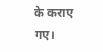के कराए गए।